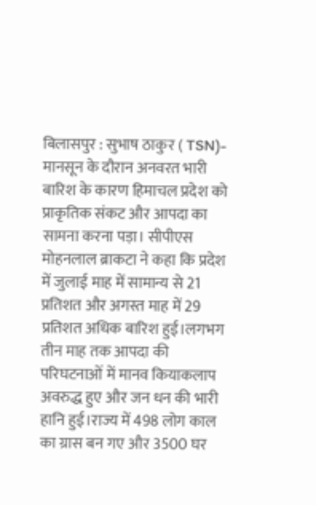बिलासपुर : सुभाष ठाकुर ( TSN)- मानसून के दौरान अनवरत भारी बारिश के कारण हिमाचल प्रदेश को प्राकृतिक संकट और आपदा का सामना करना पड़ा। सीपीएस मोहनलाल ब्राकटा ने कहा कि प्रदेश में जुलाई माह में सामान्य से 21 प्रतिशत और अगस्त माह में 29 प्रतिशत अधिक बारिश हुई।लगभग तीन माह तक आपदा की परिघटनाओं में मानव कियाकलाप अवरुद्ध हुए और जन धन की भारी हानि हुई।राज्य में 498 लोग काल का ग्रास बन गए और 3500 घर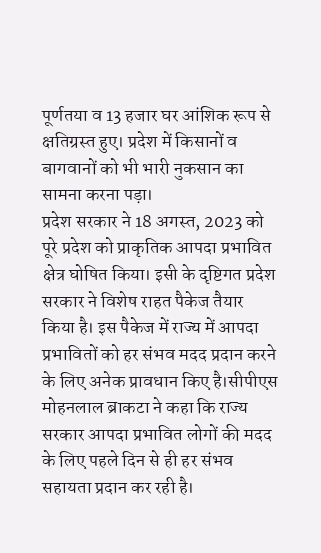पूर्णतया व 13 हजार घर आंशिक रूप से क्षतिग्रस्त हुए। प्रदेश में किसानों व बागवानों को भी भारी नुकसान का सामना करना पड़ा।
प्रदेश सरकार ने 18 अगस्त, 2023 को पूरे प्रदेश को प्राकृतिक आपदा प्रभावित क्षेत्र घोषित किया। इसी के दृष्टिगत प्रदेश सरकार ने विशेष राहत पैकेज तैयार किया है। इस पैकेज में राज्य में आपदा प्रभावितों को हर संभव मदद प्रदान करने के लिए अनेक प्रावधान किए है।सीपीएस मोहनलाल ब्राकटा ने कहा कि राज्य सरकार आपदा प्रभावित लोगों की मदद के लिए पहले दिन से ही हर संभव सहायता प्रदान कर रही है।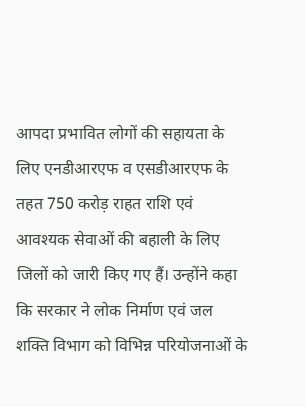आपदा प्रभावित लोगों की सहायता के लिए एनडीआरएफ व एसडीआरएफ के तहत 750 करोड़ राहत राशि एवं आवश्यक सेवाओं की बहाली के लिए जिलों को जारी किए गए हैं। उन्होंने कहा कि सरकार ने लोक निर्माण एवं जल शक्ति विभाग को विभिन्न परियोजनाओं के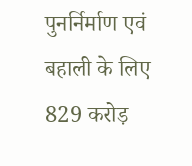पुनर्निर्माण एवं बहाली के लिए 829 करोड़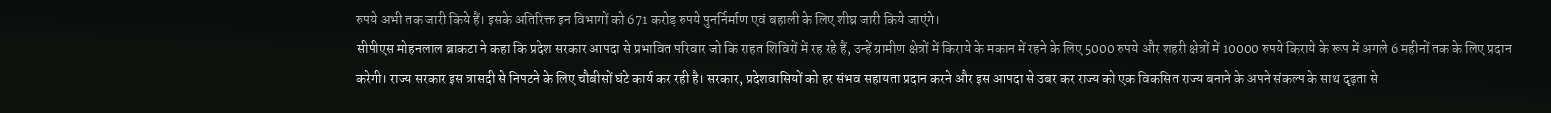रुपये अभी तक जारी किये हैं। इसके अतिरिक्त इन विभागों को 671 करोड़ रुपये पुनर्निर्माण एवं बहाली के लिए शीघ्र जारी किये जाएंगे।
सीपीएस मोहनलाल ब्राकटा ने कहा कि प्रदेश सरकार आपदा से प्रभावित परिवार जो कि राहत शिविरों में रह रहे हैं, उन्हें ग्रामीण क्षेत्रों में किराये के मकान में रहने के लिए 5000 रुपये और शहरी क्षेत्रों में 10000 रुपये किराये के रूप में अगले 6 महीनों तक के लिए प्रदान करेगी। राज्य सरकार इस त्रासदी से निपटने के लिए चौबीसों घंटे कार्य कर रही है। सरकार, प्रदेशवासियों को हर संभव सहायता प्रदान करने और इस आपदा से उबर कर राज्य को एक विकसित राज्य बनाने के अपने संकल्प के साथ दृढ़ता से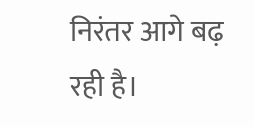निरंतर आगे बढ़ रही है।